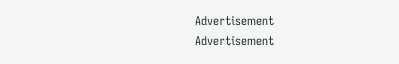Advertisement
Advertisement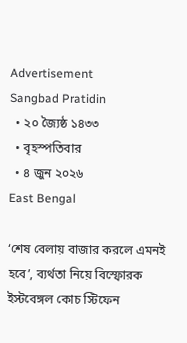Advertisement
Sangbad Pratidin
  • ২০ জ্যৈষ্ঠ ১৪৩৩
  • বৃহস্পতিবার
  • ৪ জুন ২০২৬
East Bengal

‘শেষ বেলায় বাজার করলে এমনই হবে’, ব্যর্থতা নিয়ে বিস্ফোরক ইস্টবেঙ্গল কোচ স্টিফেন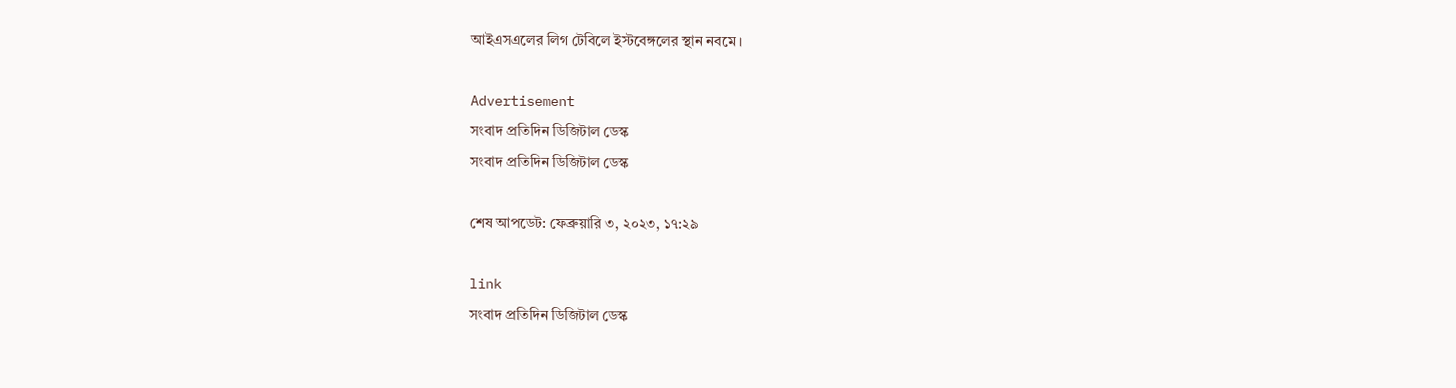আইএসএলের লিগ টেবিলে ইস্টবেঙ্গলের স্থান নবমে।

Advertisement
সংবাদ প্রতিদিন ডিজিটাল ডেস্ক
সংবাদ প্রতিদিন ডিজিটাল ডেস্ক

শেষ আপডেট: ফেব্রুয়ারি ৩, ২০২৩, ১৭:২৯

link
সংবাদ প্রতিদিন ডিজিটাল ডেস্ক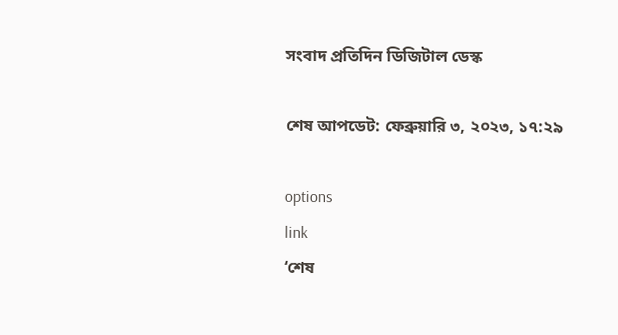সংবাদ প্রতিদিন ডিজিটাল ডেস্ক

শেষ আপডেট: ফেব্রুয়ারি ৩, ২০২৩, ১৭:২৯

options
link
‘শেষ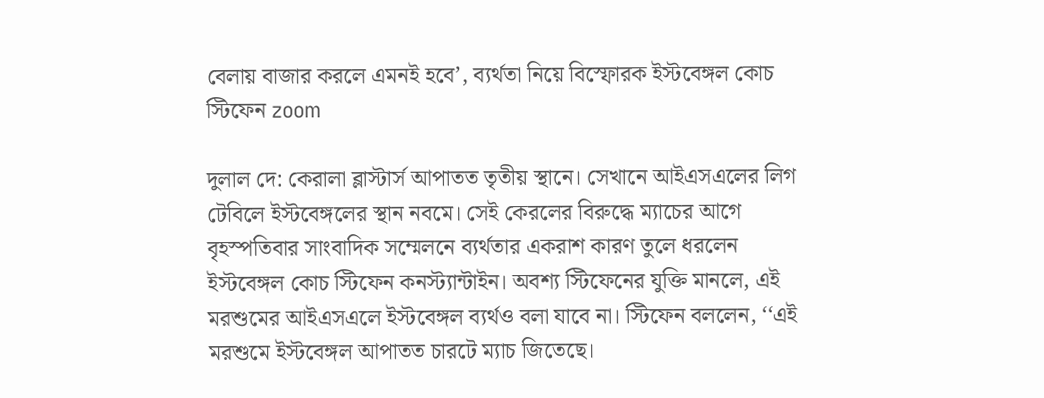বেলায় বাজার করলে এমনই হবে’, ব্যর্থতা নিয়ে বিস্ফোরক ইস্টবেঙ্গল কোচ স্টিফেন zoom

দুলাল দে: কেরালা ব্লাস্টার্স আপাতত তৃতীয় স্থানে। সেখানে আইএসএলের লিগ টেবিলে ইস্টবেঙ্গলের স্থান নবমে। সেই কেরলের বিরুদ্ধে ম্যাচের আগে বৃহস্পতিবার সাংবাদিক সম্মেলনে ব্যর্থতার একরাশ কারণ তুলে ধরলেন ইস্টবেঙ্গল কোচ স্টিফেন কনস্ট্যান্টাইন। অবশ্য স্টিফেনের যুক্তি মানলে, এই মরশুমের আইএসএলে ইস্টবেঙ্গল ব্যর্থও বলা যাবে না। স্টিফেন বললেন, ‘‘এই মরশুমে ইস্টবেঙ্গল আপাতত চারটে ম্যাচ জিতেছে।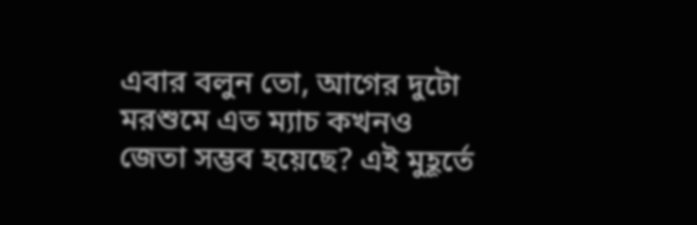এবার বলুন তো, আগের দুটো মরশুমে এত ম্যাচ কখনও জেতা সম্ভব হয়েছে? এই মুহূর্তে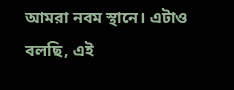আমরা নবম স্থানে। এটাও বলছি, এই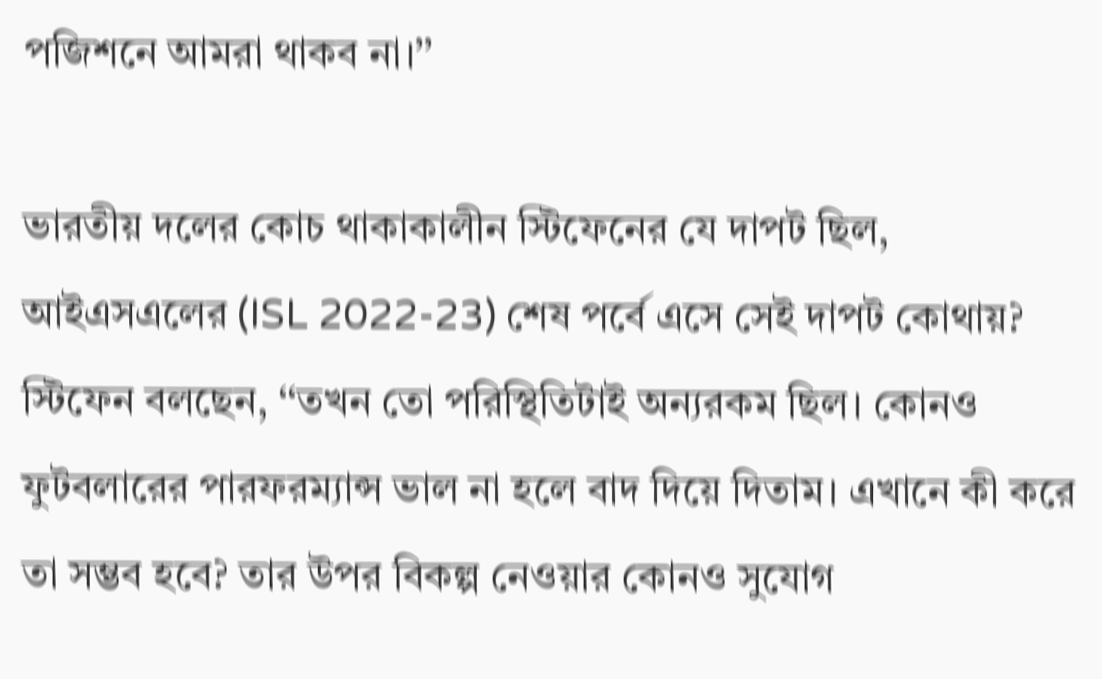পজিশনে আমরা থাকব না।’’

ভারতীয় দলের কোচ থাকাকালীন স্টিফেনের যে দাপট ছিল, আইএসএলের (ISL 2022-23) শেষ পর্বে এসে সেই দাপট কোথায়? স্টিফেন বলছেন, ‘‘তখন তো পরিস্থিতিটাই অন্যরকম ছিল। কোনও ফুটবলারের পারফরম্যান্স ভাল না হলে বাদ দিয়ে দিতাম। এখানে কী করে তা সম্ভব হবে? তার উপর বিকল্প নেওয়ার কোনও সুযোগ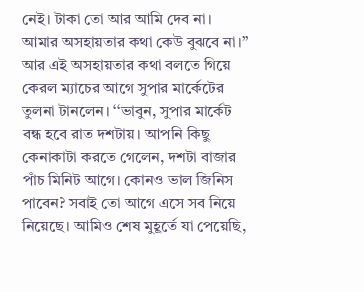নেই। টাকা তো আর আমি দেব না। আমার অসহায়তার কথা কেউ বুঝবে না।’’ আর এই অসহায়তার কথা বলতে গিয়ে কেরল ম্যাচের আগে সুপার মার্কেটের তুলনা টানলেন। ‘‘ভাবুন, সুপার মার্কেট বন্ধ হবে রাত দশটায়। আপনি কিছু কেনাকাটা করতে গেলেন, দশটা বাজার পাঁচ মিনিট আগে। কোনও ভাল জিনিস পাবেন? সবাই তো আগে এসে সব নিয়ে নিয়েছে। আমিও শেষ মুহূর্তে যা পেয়েছি,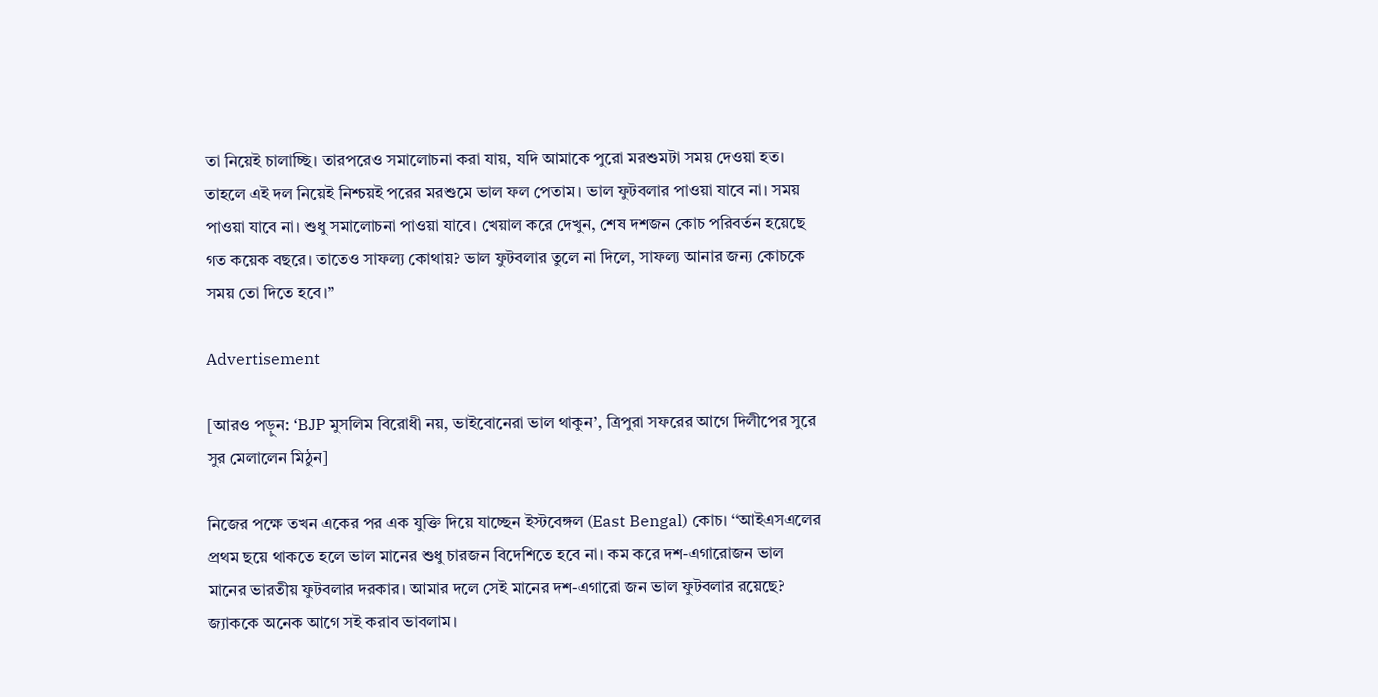তা নিয়েই চালাচ্ছি। তারপরেও সমালোচনা করা যায়, যদি আমাকে পুরো মরশুমটা সময় দেওয়া হত। তাহলে এই দল নিয়েই নিশ্চয়ই পরের মরশুমে ভাল ফল পেতাম। ভাল ফুটবলার পাওয়া যাবে না। সময় পাওয়া যাবে না। শুধু সমালোচনা পাওয়া যাবে। খেয়াল করে দেখুন, শেষ দশজন কোচ পরিবর্তন হয়েছে গত কয়েক বছরে। তাতেও সাফল্য কোথায়? ভাল ফুটবলার তুলে না দিলে, সাফল্য আনার জন্য কোচকে সময় তো দিতে হবে।’’

Advertisement

[আরও পড়ুন: ‘BJP মুসলিম বিরোধী নয়, ভাইবোনেরা ভাল থাকুন’, ত্রিপুরা সফরের আগে দিলীপের সুরে সুর মেলালেন মিঠুন]

নিজের পক্ষে তখন একের পর এক যুক্তি দিয়ে যাচ্ছেন ইস্টবেঙ্গল (East Bengal) কোচ। ‘‘আইএসএলের প্রথম ছয়ে থাকতে হলে ভাল মানের শুধু চারজন বিদেশিতে হবে না। কম করে দশ-এগারোজন ভাল মানের ভারতীয় ফুটবলার দরকার। আমার দলে সেই মানের দশ-এগারো জন ভাল ফুটবলার রয়েছে? জ্যাককে অনেক আগে সই করাব ভাবলাম।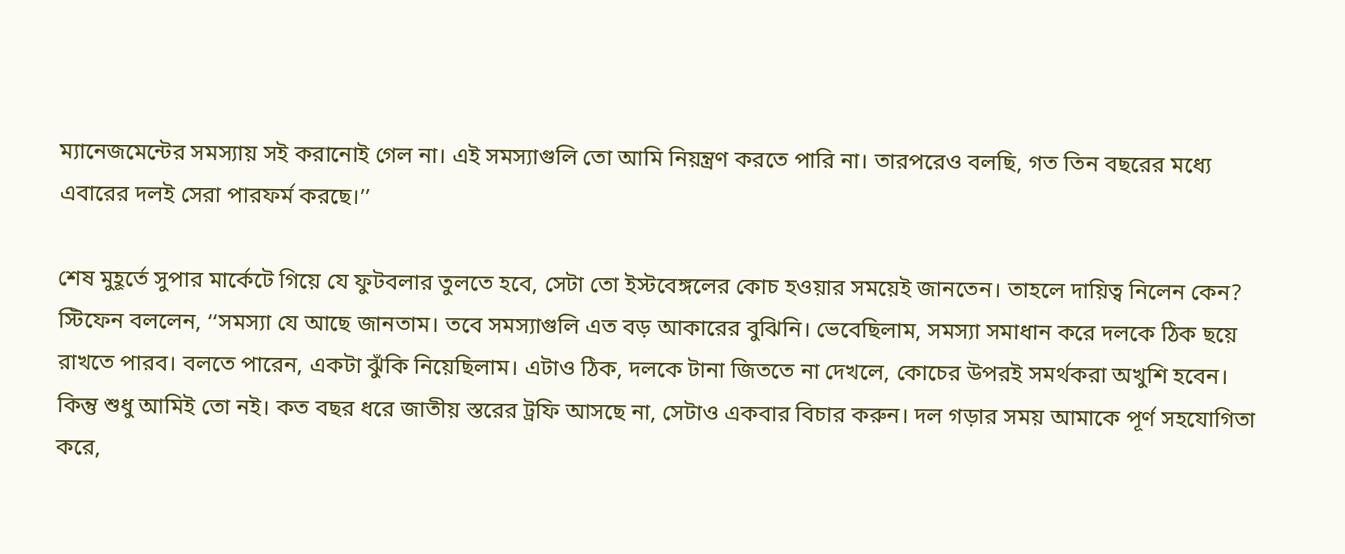ম্যানেজমেন্টের সমস্যায় সই করানোই গেল না। এই সমস্যাগুলি তো আমি নিয়ন্ত্রণ করতে পারি না। তারপরেও বলছি, গত তিন বছরের মধ্যে এবারের দলই সেরা পারফর্ম করছে।’’

শেষ মুহূর্তে সুপার মার্কেটে গিয়ে যে ফুটবলার তুলতে হবে, সেটা তো ইস্টবেঙ্গলের কোচ হওয়ার সময়েই জানতেন। তাহলে দায়িত্ব নিলেন কেন? স্টিফেন বললেন, ‘‘সমস্যা যে আছে জানতাম। তবে সমস্যাগুলি এত বড় আকারের বুঝিনি। ভেবেছিলাম, সমস্যা সমাধান করে দলকে ঠিক ছয়ে রাখতে পারব। বলতে পারেন, একটা ঝুঁকি নিয়েছিলাম। এটাও ঠিক, দলকে টানা জিততে না দেখলে, কোচের উপরই সমর্থকরা অখুশি হবেন। কিন্তু শুধু আমিই তো নই। কত বছর ধরে জাতীয় স্তরের ট্রফি আসছে না, সেটাও একবার বিচার করুন। দল গড়ার সময় আমাকে পূর্ণ সহযোগিতা করে,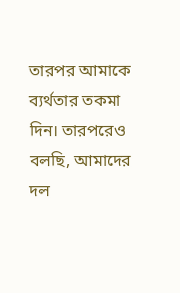তারপর আমাকে ব্যর্থতার তকমা দিন। তারপরেও বলছি, আমাদের দল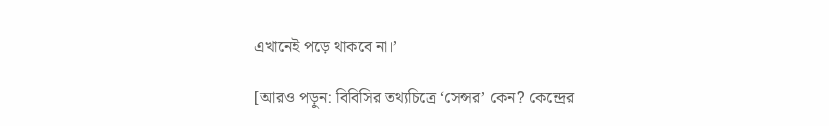এখানেই পড়ে থাকবে না।’

[আরও পড়ুন: বিবিসির তথ্যচিত্রে ‘সেন্সর’ কেন? কেন্দ্রের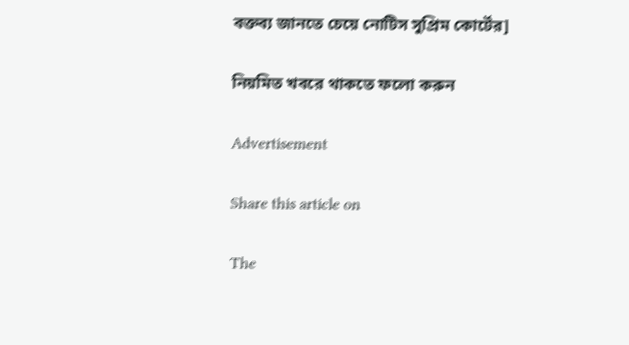বক্তব্য জানতে চেয়ে নোটিস সুপ্রিম কোর্টের]

নিয়মিত খবরে থাকতে ফলো করুন

Advertisement

Share this article on

The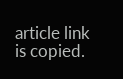article link is copied.